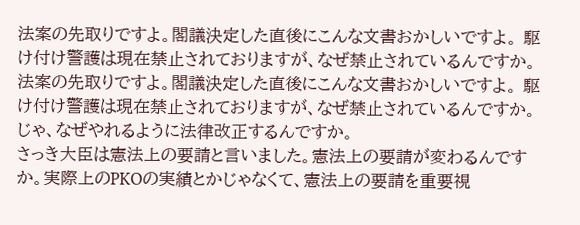法案の先取りですよ。閣議決定した直後にこんな文書おかしいですよ。 駆け付け警護は現在禁止されておりますが、なぜ禁止されているんですか。
法案の先取りですよ。閣議決定した直後にこんな文書おかしいですよ。 駆け付け警護は現在禁止されておりますが、なぜ禁止されているんですか。
じゃ、なぜやれるように法律改正するんですか。
さっき大臣は憲法上の要請と言いました。憲法上の要請が変わるんですか。実際上のPKOの実績とかじゃなくて、憲法上の要請を重要視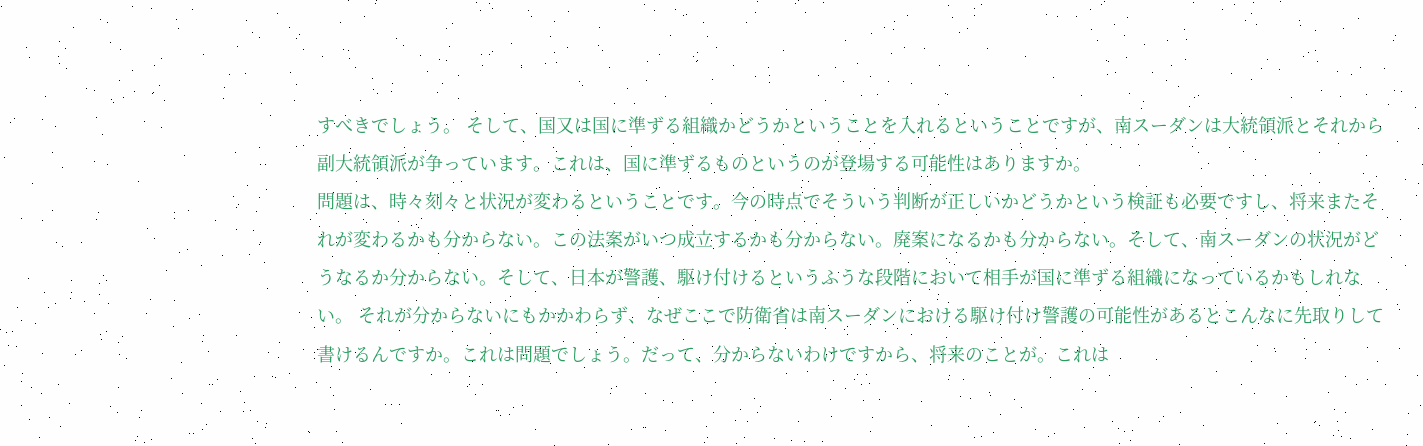すべきでしょう。 そして、国又は国に準ずる組織かどうかということを入れるということですが、南スーダンは大統領派とそれから副大統領派が争っています。これは、国に準ずるものというのが登場する可能性はありますか。
問題は、時々刻々と状況が変わるということです。今の時点でそういう判断が正しいかどうかという検証も必要ですし、将来またそれが変わるかも分からない。この法案がいつ成立するかも分からない。廃案になるかも分からない。そして、南スーダンの状況がどうなるか分からない。そして、日本が警護、駆け付けるというふうな段階において相手が国に準ずる組織になっているかもしれない。 それが分からないにもかかわらず、なぜここで防衛省は南スーダンにおける駆け付け警護の可能性があるとこんなに先取りして書けるんですか。これは問題でしょう。だって、分からないわけですから、将来のことが。これは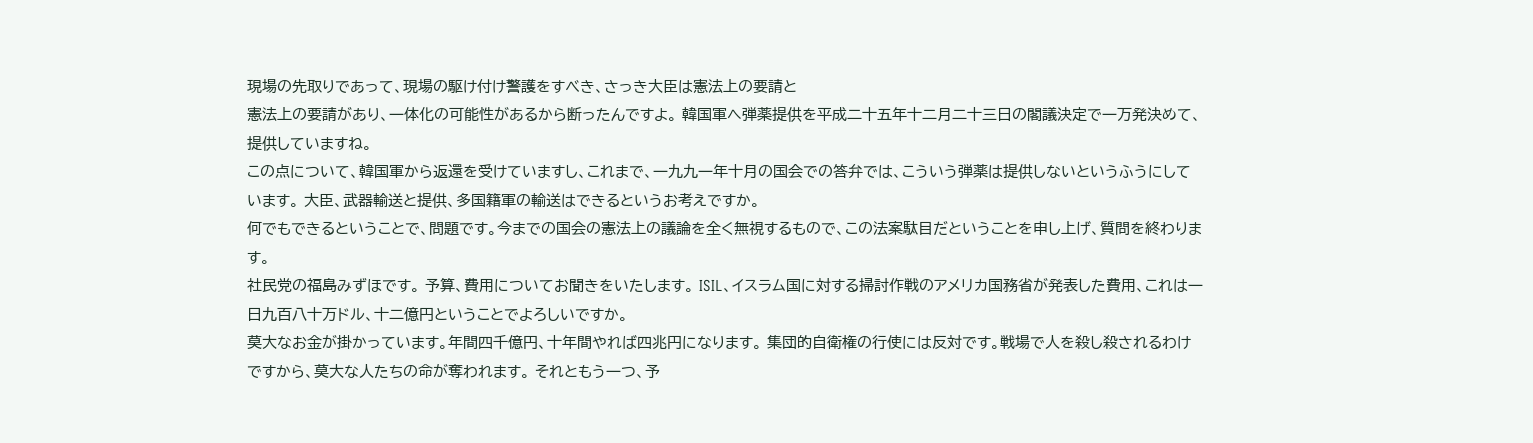現場の先取りであって、現場の駆け付け警護をすべき、さっき大臣は憲法上の要請と
憲法上の要請があり、一体化の可能性があるから断ったんですよ。 韓国軍へ弾薬提供を平成二十五年十二月二十三日の閣議決定で一万発決めて、提供していますね。
この点について、韓国軍から返還を受けていますし、これまで、一九九一年十月の国会での答弁では、こういう弾薬は提供しないというふうにしています。 大臣、武器輸送と提供、多国籍軍の輸送はできるというお考えですか。
何でもできるということで、問題です。今までの国会の憲法上の議論を全く無視するもので、この法案駄目だということを申し上げ、質問を終わります。
社民党の福島みずほです。 予算、費用についてお聞きをいたします。 ISIL、イスラム国に対する掃討作戦のアメリカ国務省が発表した費用、これは一日九百八十万ドル、十二億円ということでよろしいですか。
莫大なお金が掛かっています。年間四千億円、十年間やれば四兆円になります。 集団的自衛権の行使には反対です。戦場で人を殺し殺されるわけですから、莫大な人たちの命が奪われます。 それともう一つ、予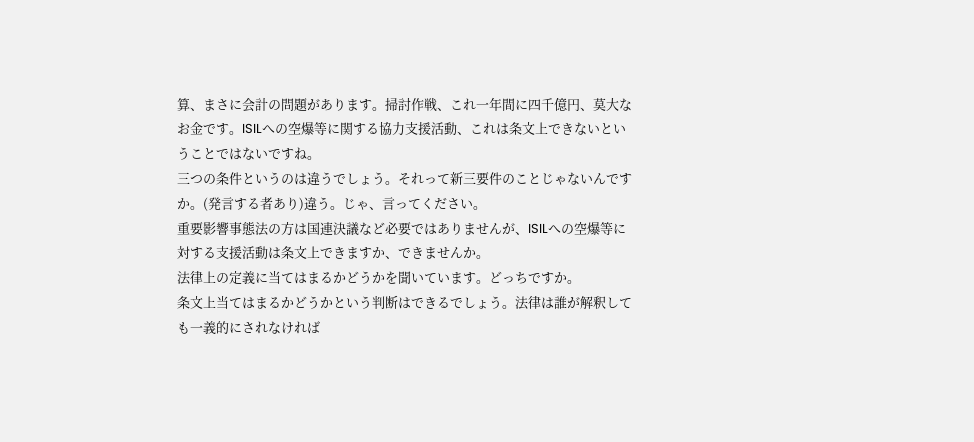算、まさに会計の問題があります。掃討作戦、これ一年間に四千億円、莫大なお金です。ISILへの空爆等に関する協力支援活動、これは条文上できないということではないですね。
三つの条件というのは違うでしょう。それって新三要件のことじゃないんですか。(発言する者あり)違う。じゃ、言ってください。
重要影響事態法の方は国連決議など必要ではありませんが、ISILへの空爆等に対する支援活動は条文上できますか、できませんか。
法律上の定義に当てはまるかどうかを聞いています。どっちですか。
条文上当てはまるかどうかという判断はできるでしょう。法律は誰が解釈しても一義的にされなければ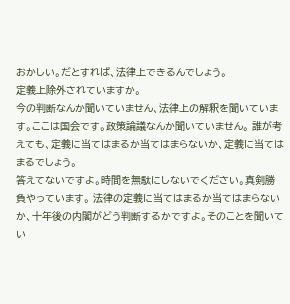おかしい。だとすれば、法律上できるんでしょう。
定義上除外されていますか。
今の判断なんか聞いていません、法律上の解釈を聞いています。ここは国会です。政策論議なんか聞いていません。 誰が考えても、定義に当てはまるか当てはまらないか、定義に当てはまるでしょう。
答えてないですよ。時間を無駄にしないでください。真剣勝負やっています。 法律の定義に当てはまるか当てはまらないか、十年後の内閣がどう判断するかですよ。そのことを聞いてい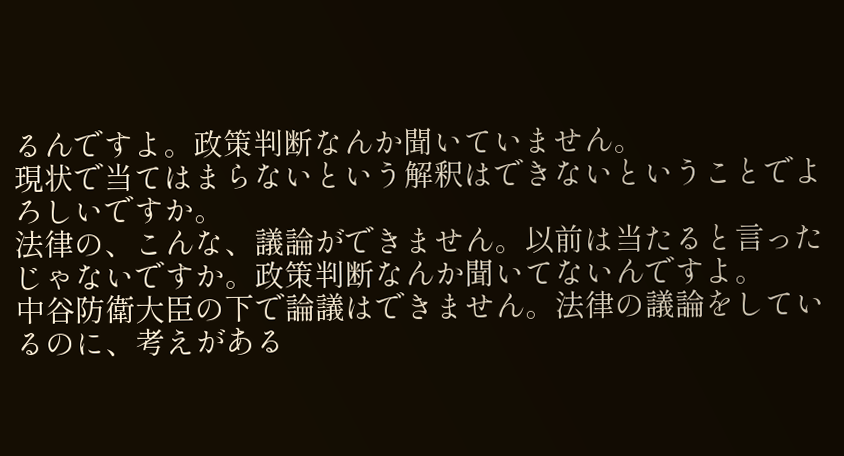るんですよ。政策判断なんか聞いていません。
現状で当てはまらないという解釈はできないということでよろしいですか。
法律の、こんな、議論ができません。以前は当たると言ったじゃないですか。政策判断なんか聞いてないんですよ。
中谷防衛大臣の下で論議はできません。法律の議論をしているのに、考えがある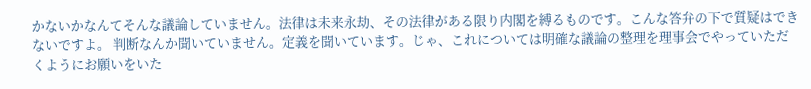かないかなんてそんな議論していません。法律は未来永劫、その法律がある限り内閣を縛るものです。こんな答弁の下で質疑はできないですよ。 判断なんか聞いていません。定義を聞いています。じゃ、これについては明確な議論の整理を理事会でやっていただくようにお願いをいた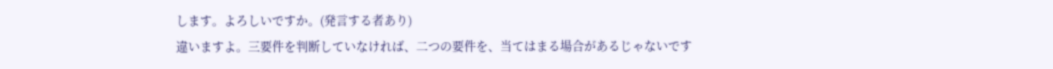します。よろしいですか。(発言する者あり)
違いますよ。三要件を判断していなければ、二つの要件を、当てはまる場合があるじゃないです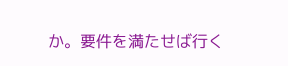か。要件を満たせば行く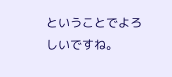ということでよろしいですね。